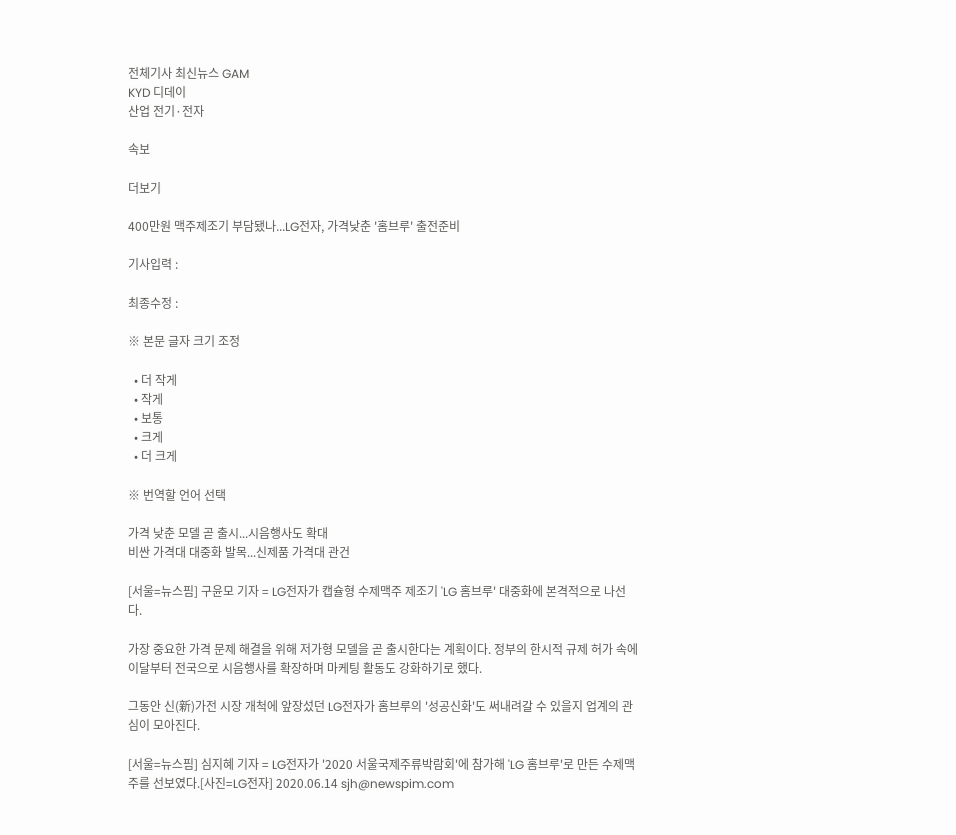전체기사 최신뉴스 GAM
KYD 디데이
산업 전기·전자

속보

더보기

400만원 맥주제조기 부담됐나...LG전자, 가격낮춘 '홈브루' 출전준비

기사입력 :

최종수정 :

※ 본문 글자 크기 조정

  • 더 작게
  • 작게
  • 보통
  • 크게
  • 더 크게

※ 번역할 언어 선택

가격 낮춘 모델 곧 출시...시음행사도 확대
비싼 가격대 대중화 발목...신제품 가격대 관건

[서울=뉴스핌] 구윤모 기자 = LG전자가 캡슐형 수제맥주 제조기 'LG 홈브루' 대중화에 본격적으로 나선다.

가장 중요한 가격 문제 해결을 위해 저가형 모델을 곧 출시한다는 계획이다. 정부의 한시적 규제 허가 속에 이달부터 전국으로 시음행사를 확장하며 마케팅 활동도 강화하기로 했다.

그동안 신(新)가전 시장 개척에 앞장섰던 LG전자가 홈브루의 '성공신화'도 써내려갈 수 있을지 업계의 관심이 모아진다.

[서울=뉴스핌] 심지혜 기자 = LG전자가 '2020 서울국제주류박람회'에 참가해 'LG 홈브루'로 만든 수제맥주를 선보였다.[사진=LG전자] 2020.06.14 sjh@newspim.com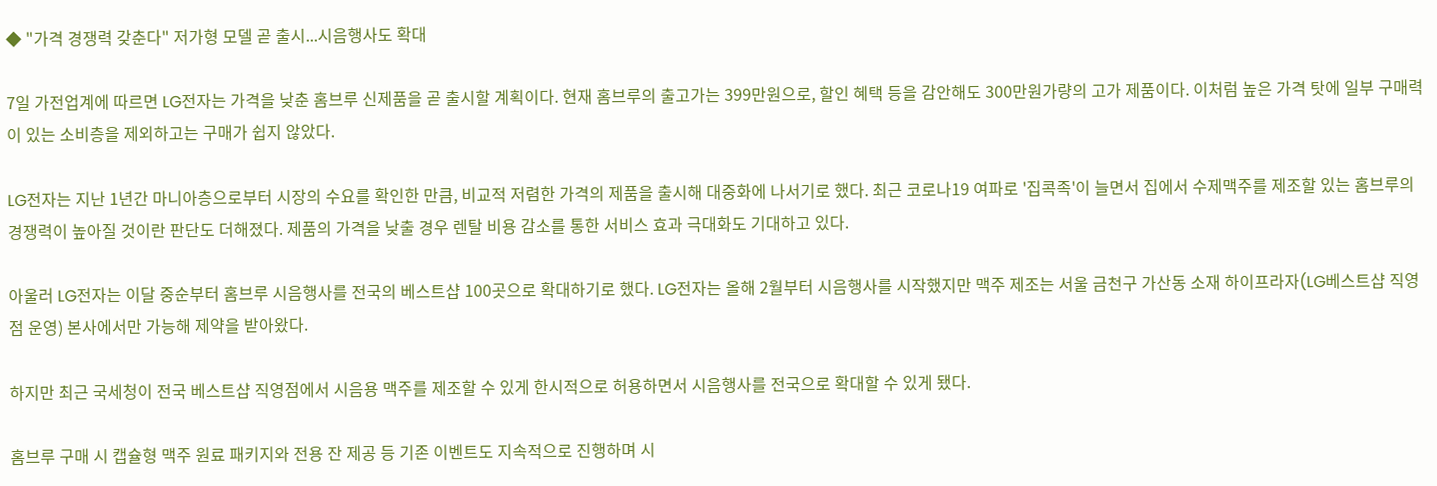◆ "가격 경쟁력 갖춘다" 저가형 모델 곧 출시...시음행사도 확대

7일 가전업계에 따르면 LG전자는 가격을 낮춘 홈브루 신제품을 곧 출시할 계획이다. 현재 홈브루의 출고가는 399만원으로, 할인 혜택 등을 감안해도 300만원가량의 고가 제품이다. 이처럼 높은 가격 탓에 일부 구매력이 있는 소비층을 제외하고는 구매가 쉽지 않았다.

LG전자는 지난 1년간 마니아층으로부터 시장의 수요를 확인한 만큼, 비교적 저렴한 가격의 제품을 출시해 대중화에 나서기로 했다. 최근 코로나19 여파로 '집콕족'이 늘면서 집에서 수제맥주를 제조할 있는 홈브루의 경쟁력이 높아질 것이란 판단도 더해졌다. 제품의 가격을 낮출 경우 렌탈 비용 감소를 통한 서비스 효과 극대화도 기대하고 있다.

아울러 LG전자는 이달 중순부터 홈브루 시음행사를 전국의 베스트샵 100곳으로 확대하기로 했다. LG전자는 올해 2월부터 시음행사를 시작했지만 맥주 제조는 서울 금천구 가산동 소재 하이프라자(LG베스트샵 직영점 운영) 본사에서만 가능해 제약을 받아왔다.

하지만 최근 국세청이 전국 베스트샵 직영점에서 시음용 맥주를 제조할 수 있게 한시적으로 허용하면서 시음행사를 전국으로 확대할 수 있게 됐다.

홈브루 구매 시 캡슐형 맥주 원료 패키지와 전용 잔 제공 등 기존 이벤트도 지속적으로 진행하며 시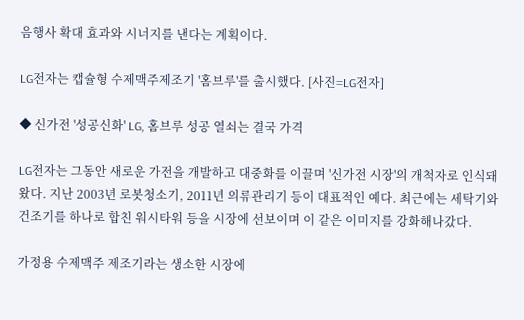음행사 확대 효과와 시너지를 낸다는 계획이다.

LG전자는 캡슐형 수제맥주제조기 '홈브루'를 출시했다. [사진=LG전자]

◆ 신가전 '성공신화' LG, 홈브루 성공 열쇠는 결국 가격

LG전자는 그동안 새로운 가전을 개발하고 대중화를 이끌며 '신가전 시장'의 개척자로 인식돼 왔다. 지난 2003년 로봇청소기, 2011년 의류관리기 등이 대표적인 예다. 최근에는 세탁기와 건조기를 하나로 합친 워시타워 등을 시장에 선보이며 이 같은 이미지를 강화해나갔다.

가정용 수제맥주 제조기라는 생소한 시장에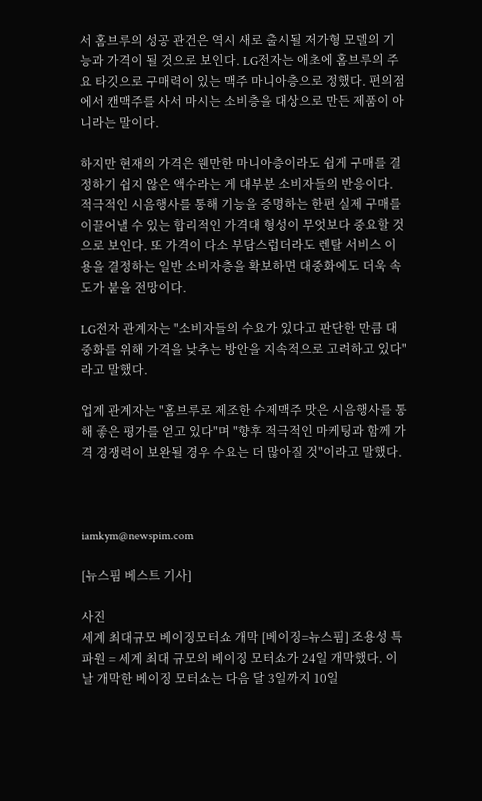서 홈브루의 성공 관건은 역시 새로 출시될 저가형 모델의 기능과 가격이 될 것으로 보인다. LG전자는 애초에 홈브루의 주요 타깃으로 구매력이 있는 맥주 마니아층으로 정했다. 편의점에서 캔맥주를 사서 마시는 소비층을 대상으로 만든 제품이 아니라는 말이다.

하지만 현재의 가격은 웬만한 마니아층이라도 쉽게 구매를 결정하기 쉽지 않은 액수라는 게 대부분 소비자들의 반응이다. 적극적인 시음행사를 통해 기능을 증명하는 한편 실제 구매를 이끌어낼 수 있는 합리적인 가격대 형성이 무엇보다 중요할 것으로 보인다. 또 가격이 다소 부담스럽더라도 렌탈 서비스 이용을 결정하는 일반 소비자층을 확보하면 대중화에도 더욱 속도가 붙을 전망이다.

LG전자 관계자는 "소비자들의 수요가 있다고 판단한 만큼 대중화를 위해 가격을 낮추는 방안을 지속적으로 고려하고 있다"라고 말했다.

업계 관계자는 "홈브루로 제조한 수제맥주 맛은 시음행사를 통해 좋은 평가를 얻고 있다"며 "향후 적극적인 마케팅과 함께 가격 경쟁력이 보완될 경우 수요는 더 많아질 것"이라고 말했다.



iamkym@newspim.com

[뉴스핌 베스트 기사]

사진
세계 최대규모 베이징모터쇼 개막 [베이징=뉴스핌] 조용성 특파원 = 세계 최대 규모의 베이징 모터쇼가 24일 개막했다. 이날 개막한 베이징 모터쇼는 다음 달 3일까지 10일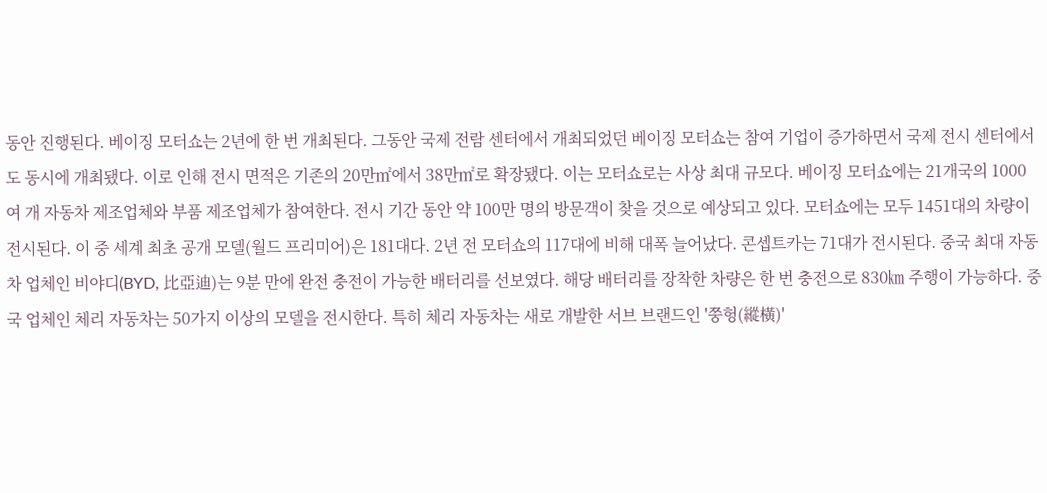동안 진행된다. 베이징 모터쇼는 2년에 한 번 개최된다. 그동안 국제 전람 센터에서 개최되었던 베이징 모터쇼는 참여 기업이 증가하면서 국제 전시 센터에서도 동시에 개최됐다. 이로 인해 전시 면적은 기존의 20만㎡에서 38만㎡로 확장됐다. 이는 모터쇼로는 사상 최대 규모다. 베이징 모터쇼에는 21개국의 1000여 개 자동차 제조업체와 부품 제조업체가 참여한다. 전시 기간 동안 약 100만 명의 방문객이 찾을 것으로 예상되고 있다. 모터쇼에는 모두 1451대의 차량이 전시된다. 이 중 세계 최초 공개 모델(월드 프리미어)은 181대다. 2년 전 모터쇼의 117대에 비해 대폭 늘어났다. 콘셉트카는 71대가 전시된다. 중국 최대 자동차 업체인 비야디(BYD, 比亞迪)는 9분 만에 완전 충전이 가능한 배터리를 선보였다. 해당 배터리를 장착한 차량은 한 번 충전으로 830㎞ 주행이 가능하다. 중국 업체인 체리 자동차는 50가지 이상의 모델을 전시한다. 특히 체리 자동차는 새로 개발한 서브 브랜드인 '쭝헝(縱橫)'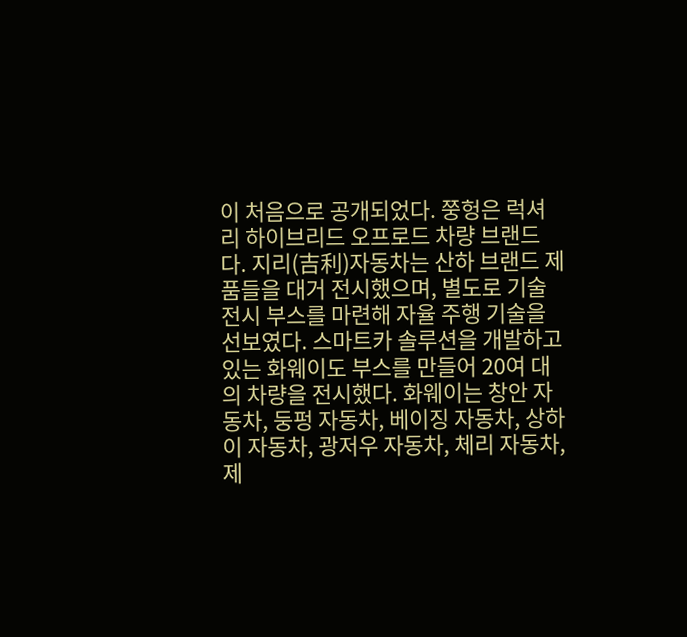이 처음으로 공개되었다. 쭝헝은 럭셔리 하이브리드 오프로드 차량 브랜드다. 지리(吉利)자동차는 산하 브랜드 제품들을 대거 전시했으며, 별도로 기술 전시 부스를 마련해 자율 주행 기술을 선보였다. 스마트카 솔루션을 개발하고 있는 화웨이도 부스를 만들어 20여 대의 차량을 전시했다. 화웨이는 창안 자동차, 둥펑 자동차, 베이징 자동차, 상하이 자동차, 광저우 자동차, 체리 자동차, 제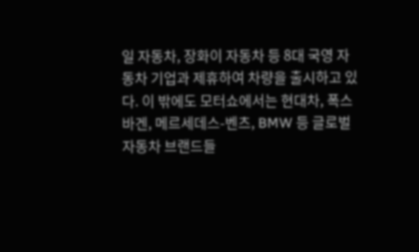일 자동차, 장화이 자동차 등 8대 국영 자동차 기업과 제휴하여 차량을 출시하고 있다. 이 밖에도 모터쇼에서는 현대차, 폭스바겐, 메르세데스-벤츠, BMW 등 글로벌 자동차 브랜드들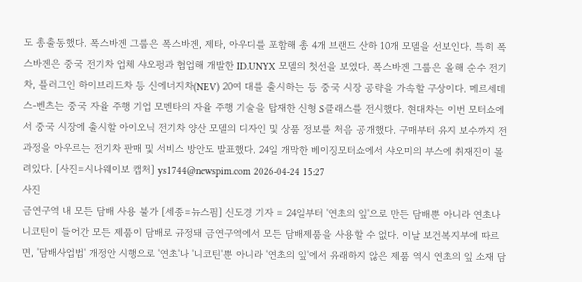도 총출동했다. 폭스바겐 그룹은 폭스바겐, 제타, 아우디를 포함해 총 4개 브랜드 산하 10개 모델을 선보인다. 특히 폭스바겐은 중국 전기차 업체 샤오펑과 협업해 개발한 ID.UNYX 모델의 첫선을 보였다. 폭스바겐 그룹은 올해 순수 전기차, 플러그인 하이브리드차 등 신에너지차(NEV) 20여 대를 출시하는 등 중국 시장 공략을 가속할 구상이다. 메르세데스-벤츠는 중국 자율 주행 기업 모멘타의 자율 주행 기술을 탑재한 신형 S클래스를 전시했다. 현대차는 이번 모터쇼에서 중국 시장에 출시할 아이오닉 전기차 양산 모델의 디자인 및 상품 정보를 처음 공개했다. 구매부터 유지 보수까지 전 과정을 아우르는 전기차 판매 및 서비스 방안도 발표했다. 24일 개막한 베이징모터쇼에서 샤오미의 부스에 취재진이 몰려있다. [사진=시나웨이보 캡처] ys1744@newspim.com 2026-04-24 15:27
사진
금연구역 내 모든 담배 사용 불가 [세종=뉴스핌] 신도경 기자 = 24일부터 '연초의 잎'으로 만든 담배뿐 아니라 연초나 니코틴이 들어간 모든 제품이 담배로 규정돼 금연구역에서 모든 담배제품을 사용할 수 없다. 이날 보건복지부에 따르면, '담배사업법' 개정안 시행으로 '연초'나 '니코틴'뿐 아니라 '연초의 잎'에서 유래하지 않은 제품 역시 연초의 잎 소재 담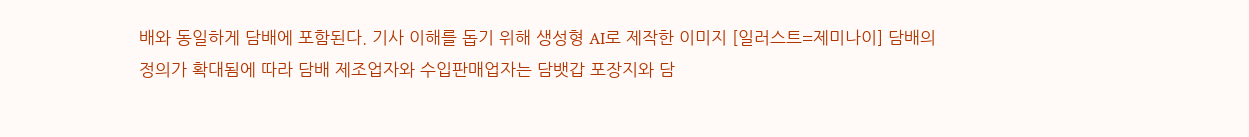배와 동일하게 담배에 포함된다. 기사 이해를 돕기 위해 생성형 AI로 제작한 이미지 [일러스트=제미나이] 담배의 정의가 확대됨에 따라 담배 제조업자와 수입판매업자는 담뱃갑 포장지와 담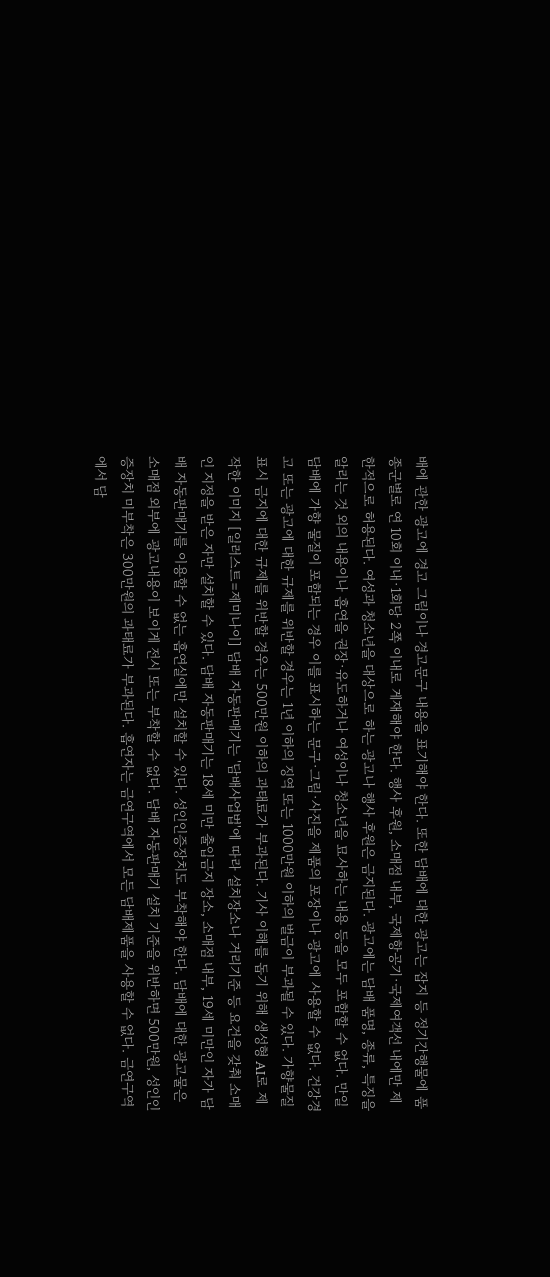배에 관한 광고에 경고 그림이나 경고문구 내용을 표기해야 한다. 또한 담배에 대한 광고는 잡지 등 정기간행물에 품종군별로 연 10회 이내·1회당 2쪽 이내로 게재해야 한다. 행사 후원, 소매점 내부, 국제항공기·국제여객선 내에만 제한적으로 허용된다. 여성과 청소년을 대상으로 하는 광고나 행사 후원은 금지된다. 광고에는 담배 품명, 종류, 특징을 알리는 것 외의 내용이나 흡연을 권장·유도하거나 여성이나 청소년을 묘사하는 내용 등을 모두 포함할 수 없다. 만일 담배에 가향 물질이 포함되는 경우 이를 표시하는 문구·그림·사진을 제품의 포장이나 광고에 사용할 수 없다. 건강경고 또는 광고에 대한 규제를 위반할 경우는 1년 이하의 징역 또는 1000만원 이하의 벌금이 부과될 수 있다. 가향물질 표시 금지에 대한 규제를 위반할 경우는 500만원 이하의 과태료가 부과된다. 기사 이해를 돕기 위해 생성형 AI로 제작한 이미지 [일러스트=제미나이] 담배 자동판매기는 '담배사업법'에 따라 설치장소나 거리기준 등 요건을 갖춰 소매인 지정을 받은 자만 설치할 수 있다. 담배 자동판매기는 18세 미만 출입금지 장소, 소매점 내부, 19세 미만인 자가 담배 자동판매기를 이용할 수 없는 흡연실에만 설치할 수 있다. 성인인증장치도 부착해야 한다. 담배에 대한 광고물은 소매점 외부에 광고내용이 보이게 전시 또는 부착할 수 없다. 담배 자동판매기 설치 기준을 위반하면 500만원, 성인인증장치 미부착은 300만원의 과태료가 부과된다. 흡연자는 금연구역에서 모든 담배제품을 사용할 수 없다. 금연구역에서 담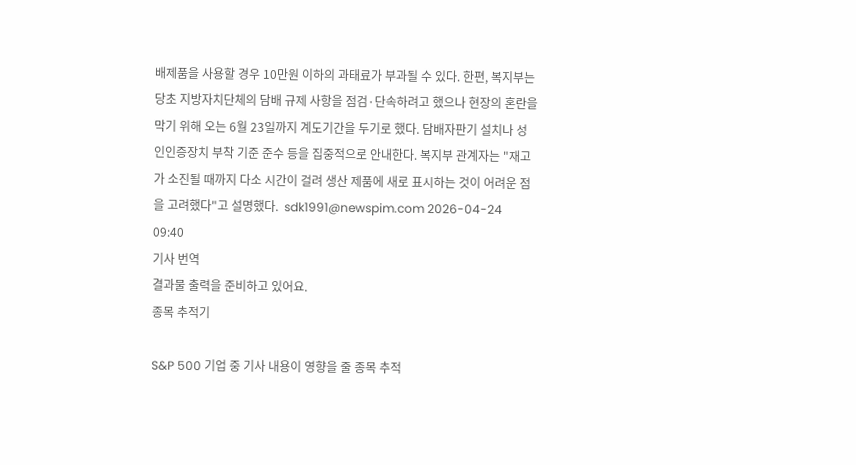배제품을 사용할 경우 10만원 이하의 과태료가 부과될 수 있다. 한편, 복지부는 당초 지방자치단체의 담배 규제 사항을 점검·단속하려고 했으나 현장의 혼란을 막기 위해 오는 6월 23일까지 계도기간을 두기로 했다. 담배자판기 설치나 성인인증장치 부착 기준 준수 등을 집중적으로 안내한다. 복지부 관계자는 "재고가 소진될 때까지 다소 시간이 걸려 생산 제품에 새로 표시하는 것이 어려운 점을 고려했다"고 설명했다.  sdk1991@newspim.com 2026-04-24 09:40
기사 번역
결과물 출력을 준비하고 있어요.
종목 추적기

S&P 500 기업 중 기사 내용이 영향을 줄 종목 추적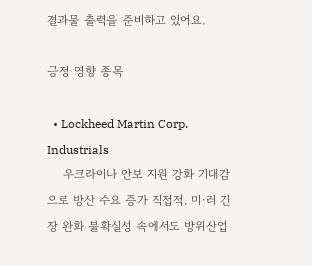결과물 출력을 준비하고 있어요.

긍정 영향 종목

  • Lockheed Martin Corp. Industrials
    우크라이나 안보 지원 강화 기대감으로 방산 수요 증가 직접적. 미·러 긴장 완화 불확실성 속에서도 방위산업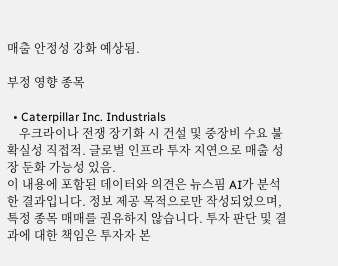매출 안정성 강화 예상됨.

부정 영향 종목

  • Caterpillar Inc. Industrials
    우크라이나 전쟁 장기화 시 건설 및 중장비 수요 불확실성 직접적. 글로벌 인프라 투자 지연으로 매출 성장 둔화 가능성 있음.
이 내용에 포함된 데이터와 의견은 뉴스핌 AI가 분석한 결과입니다. 정보 제공 목적으로만 작성되었으며, 특정 종목 매매를 권유하지 않습니다. 투자 판단 및 결과에 대한 책임은 투자자 본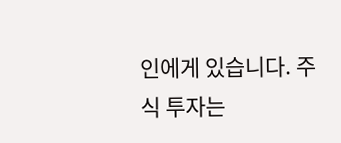인에게 있습니다. 주식 투자는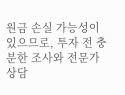원금 손실 가능성이 있으므로, 투자 전 충분한 조사와 전문가 상담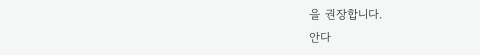을 권장합니다.
안다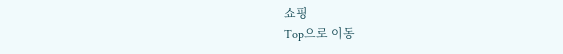쇼핑
Top으로 이동